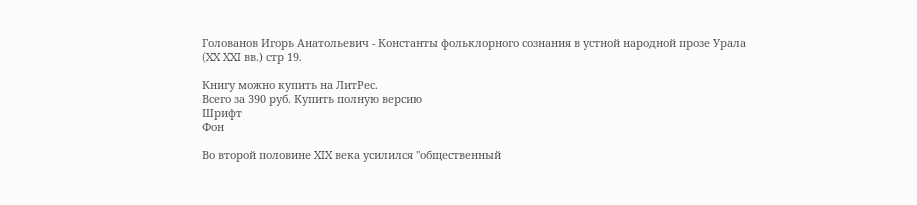Голованов Игорь Анатольевич - Константы фольклорного сознания в устной народной прозе Урала (XX XXI вв.) стр 19.

Книгу можно купить на ЛитРес.
Всего за 390 руб. Купить полную версию
Шрифт
Фон

Во второй половине XIX века усилился "общественный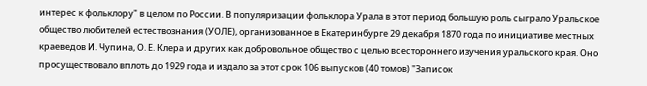интерес к фольклору" в целом по России. В популяризации фольклора Урала в этот период большую роль сыграло Уральское общество любителей естествознания (УОЛЕ), организованное в Екатеринбурге 29 декабря 1870 года по инициативе местных краеведов И. Чупина, О. Е. Клера и других как добровольное общество с целью всестороннего изучения уральского края. Оно просуществовало вплоть до 1929 года и издало за этот срок 106 выпусков (40 томов) "Записок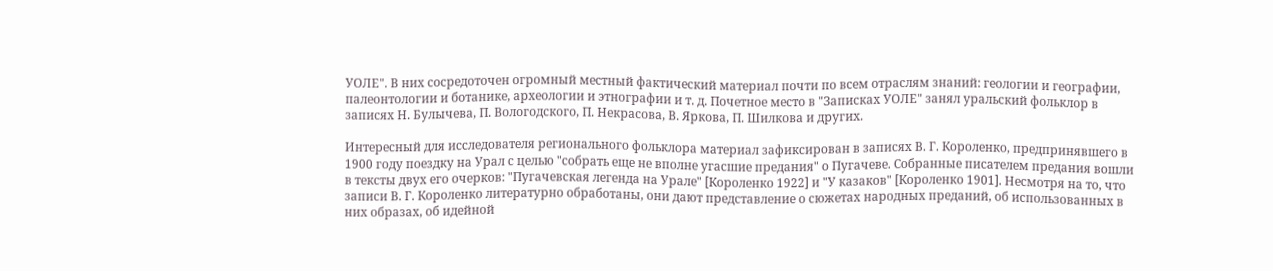УОЛЕ". В них сосредоточен огромный местный фактический материал почти по всем отраслям знаний: геологии и географии, палеонтологии и ботанике, археологии и этнографии и т. д. Почетное место в "Записках УОЛЕ" занял уральский фольклор в записях Н. Булычева, П. Вологодского, П. Некрасова, В. Яркова, П. Шилкова и других.

Интересный для исследователя регионального фольклора материал зафиксирован в записях В. Г. Короленко, предпринявшего в 1900 году поездку на Урал с целью "собрать еще не вполне угасшие предания" о Пугачеве. Собранные писателем предания вошли в тексты двух его очерков: "Пугачевская легенда на Урале" [Короленко 1922] и "У казаков" [Короленко 1901]. Несмотря на то, что записи В. Г. Короленко литературно обработаны, они дают представление о сюжетах народных преданий, об использованных в них образах, об идейной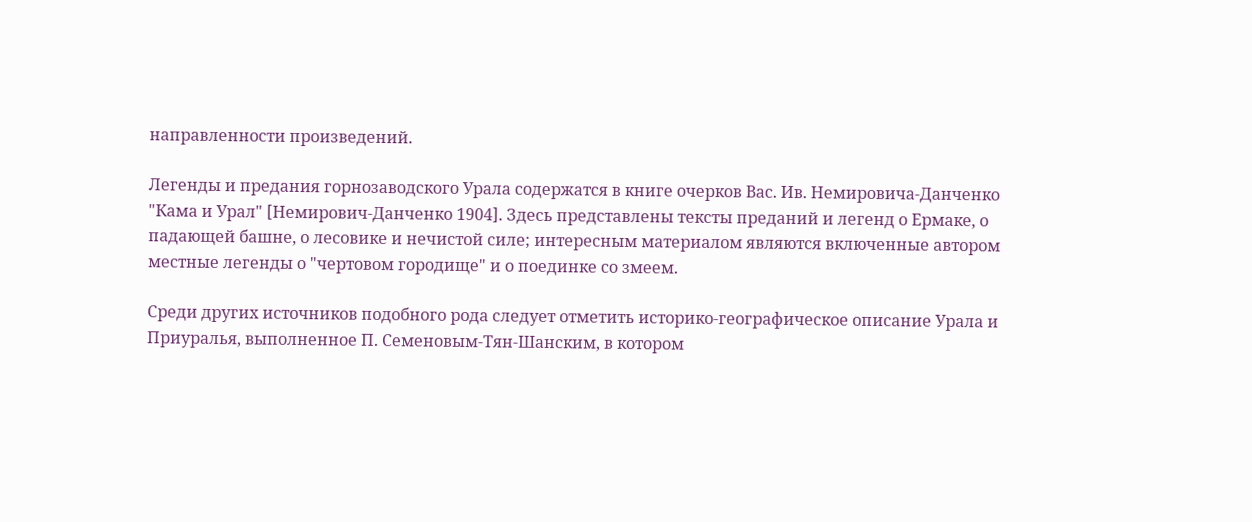направленности произведений.

Легенды и предания горнозаводского Урала содержатся в книге очерков Вас. Ив. Немировича-Данченко "Кама и Урал" [Немирович-Данченко 1904]. Здесь представлены тексты преданий и легенд о Ермаке, о падающей башне, о лесовике и нечистой силе; интересным материалом являются включенные автором местные легенды о "чертовом городище" и о поединке со змеем.

Среди других источников подобного рода следует отметить историко-географическое описание Урала и Приуралья, выполненное П. Семеновым-Тян-Шанским, в котором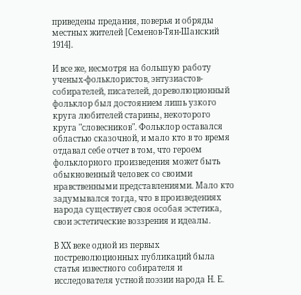приведены предания, поверья и обряды местных жителей [Семенов-Тян-Шанский 1914].

И все же, несмотря на большую работу ученых-фольклористов, энтузиастов-собирателей, писателей, дореволюционный фольклор был достоянием лишь узкого круга любителей старины, некоторого круга "словесников". Фольклор оставался областью сказочной, и мало кто в то время отдавал себе отчет в том, что героем фольклорного произведения может быть обыкновенный человек со своими нравственными представлениями. Мало кто задумывался тогда, что в произведениях народа существует своя особая эстетика, свои эстетические воззрения и идеалы.

В ХХ веке одной из первых постреволюционных публикаций была статья известного собирателя и исследователя устной поэзии народа Н. Е.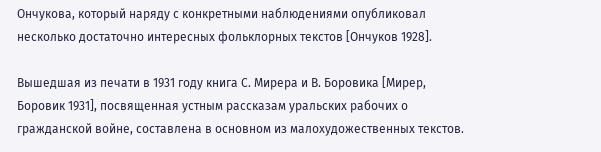Ончукова, который наряду с конкретными наблюдениями опубликовал несколько достаточно интересных фольклорных текстов [Ончуков 1928].

Вышедшая из печати в 1931 году книга С. Мирера и В. Боровика [Мирер, Боровик 1931], посвященная устным рассказам уральских рабочих о гражданской войне, составлена в основном из малохудожественных текстов.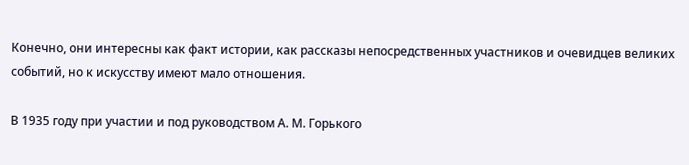Конечно, они интересны как факт истории, как рассказы непосредственных участников и очевидцев великих событий, но к искусству имеют мало отношения.

В 1935 году при участии и под руководством А. М. Горького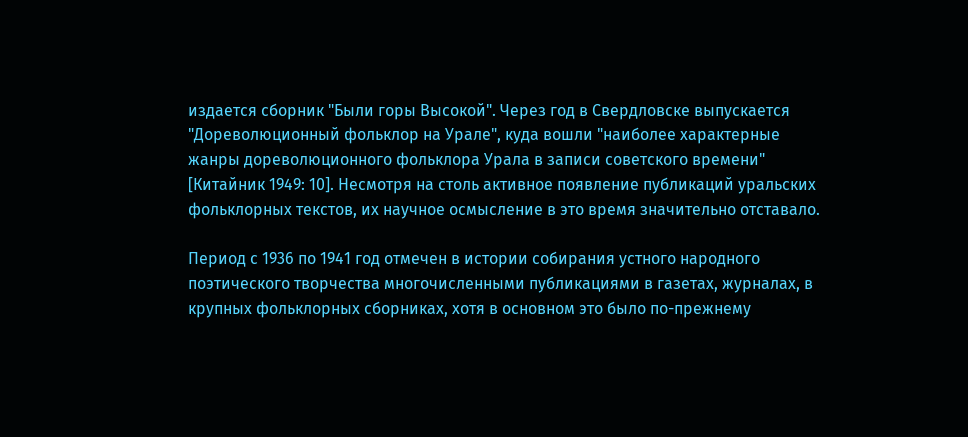издается сборник "Были горы Высокой". Через год в Свердловске выпускается "Дореволюционный фольклор на Урале", куда вошли "наиболее характерные жанры дореволюционного фольклора Урала в записи советского времени" [Китайник 1949: 10]. Несмотря на столь активное появление публикаций уральских фольклорных текстов, их научное осмысление в это время значительно отставало.

Период с 1936 по 1941 год отмечен в истории собирания устного народного поэтического творчества многочисленными публикациями в газетах, журналах, в крупных фольклорных сборниках, хотя в основном это было по-прежнему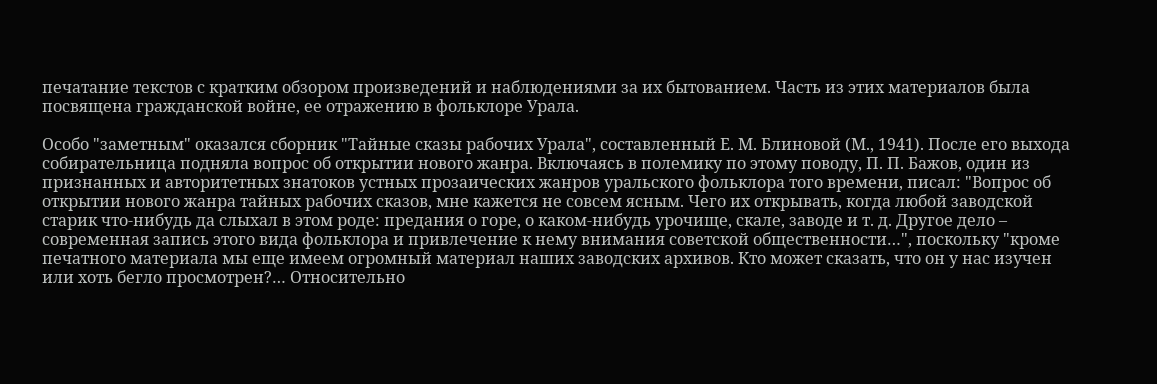печатание текстов с кратким обзором произведений и наблюдениями за их бытованием. Часть из этих материалов была посвящена гражданской войне, ее отражению в фольклоре Урала.

Особо "заметным" оказался сборник "Тайные сказы рабочих Урала", составленный Е. М. Блиновой (М., 1941). После его выхода собирательница подняла вопрос об открытии нового жанра. Включаясь в полемику по этому поводу, П. П. Бажов, один из признанных и авторитетных знатоков устных прозаических жанров уральского фольклора того времени, писал: "Вопрос об открытии нового жанра тайных рабочих сказов, мне кажется не совсем ясным. Чего их открывать, когда любой заводской старик что-нибудь да слыхал в этом роде: предания о горе, о каком-нибудь урочище, скале, заводе и т. д. Другое дело – современная запись этого вида фольклора и привлечение к нему внимания советской общественности…", поскольку "кроме печатного материала мы еще имеем огромный материал наших заводских архивов. Кто может сказать, что он у нас изучен или хоть бегло просмотрен?… Относительно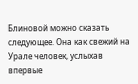Блиновой можно сказать следующее. Она как свежий на Урале человек, услыхав впервые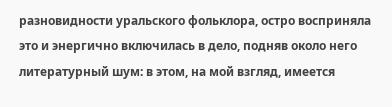разновидности уральского фольклора, остро восприняла это и энергично включилась в дело, подняв около него литературный шум: в этом, на мой взгляд, имеется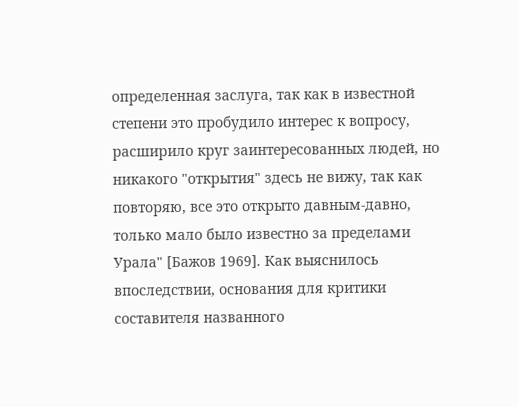определенная заслуга, так как в известной степени это пробудило интерес к вопросу, расширило круг заинтересованных людей, но никакого "открытия" здесь не вижу, так как повторяю, все это открыто давным-давно, только мало было известно за пределами Урала" [Бажов 1969]. Как выяснилось впоследствии, основания для критики составителя названного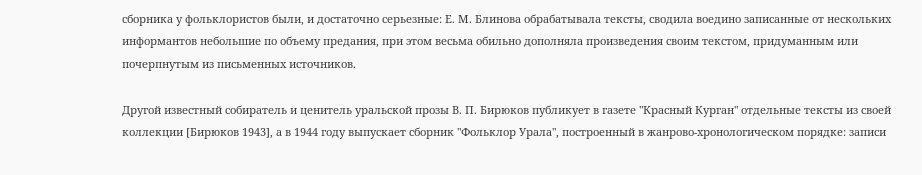сборника у фольклористов были, и достаточно серьезные: Е. М. Блинова обрабатывала тексты, сводила воедино записанные от нескольких информантов небольшие по объему предания, при этом весьма обильно дополняла произведения своим текстом, придуманным или почерпнутым из письменных источников.

Другой известный собиратель и ценитель уральской прозы В. П. Бирюков публикует в газете "Красный Курган" отдельные тексты из своей коллекции [Бирюков 1943], а в 1944 году выпускает сборник "Фольклор Урала", построенный в жанрово-хронологическом порядке: записи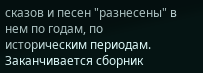сказов и песен "разнесены" в нем по годам, по историческим периодам. Заканчивается сборник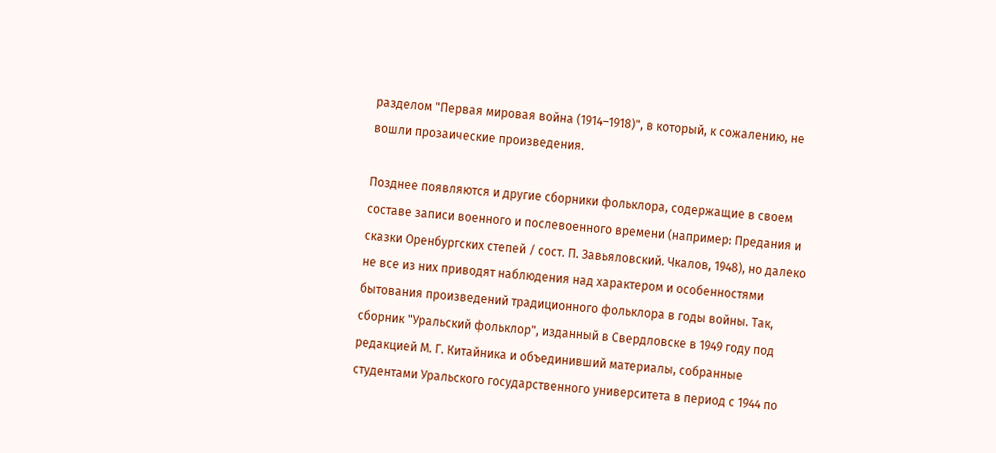разделом "Первая мировая война (1914–1918)", в который, к сожалению, не вошли прозаические произведения.

Позднее появляются и другие сборники фольклора, содержащие в своем составе записи военного и послевоенного времени (например: Предания и сказки Оренбургских степей / сост. П. Завьяловский. Чкалов, 1948), но далеко не все из них приводят наблюдения над характером и особенностями бытования произведений традиционного фольклора в годы войны. Так, сборник "Уральский фольклор", изданный в Свердловске в 1949 году под редакцией М. Г. Китайника и объединивший материалы, собранные студентами Уральского государственного университета в период с 1944 по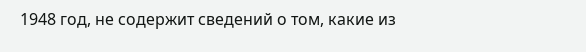1948 год, не содержит сведений о том, какие из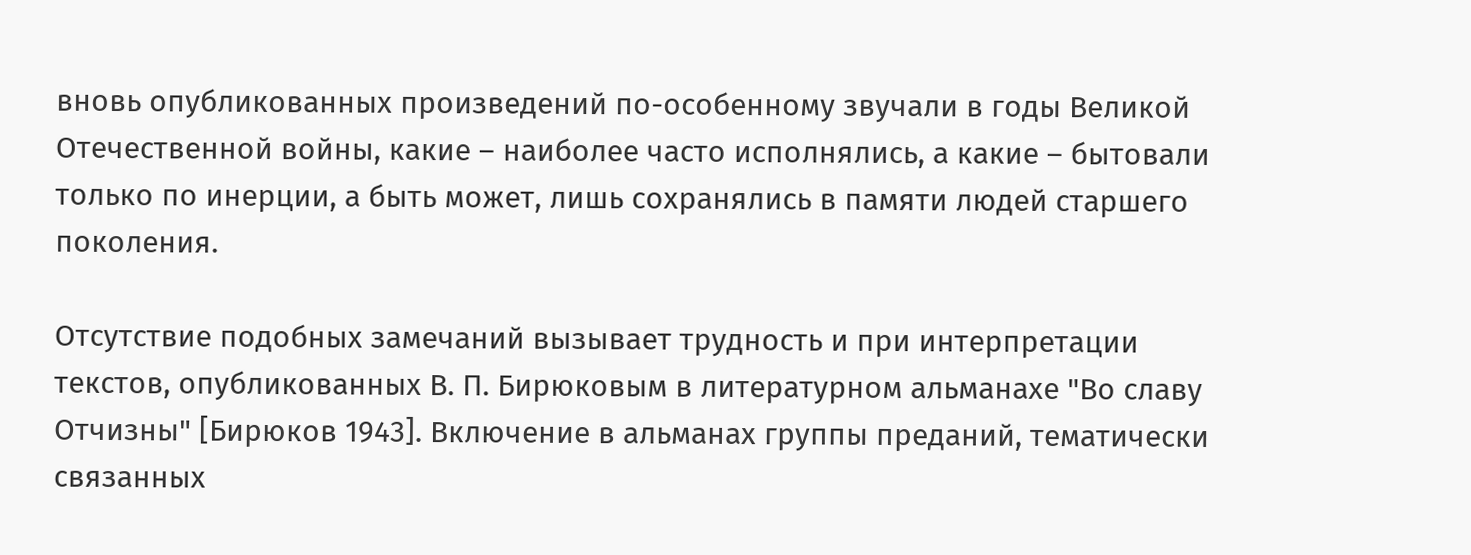вновь опубликованных произведений по-особенному звучали в годы Великой Отечественной войны, какие – наиболее часто исполнялись, а какие – бытовали только по инерции, а быть может, лишь сохранялись в памяти людей старшего поколения.

Отсутствие подобных замечаний вызывает трудность и при интерпретации текстов, опубликованных В. П. Бирюковым в литературном альманахе "Во славу Отчизны" [Бирюков 1943]. Включение в альманах группы преданий, тематически связанных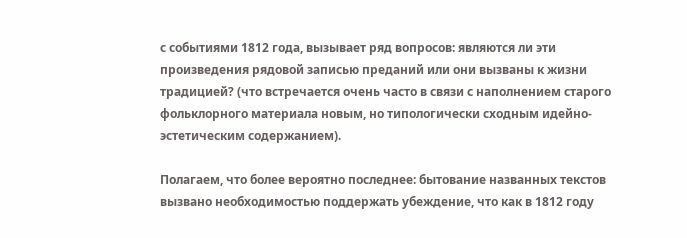с событиями 1812 года, вызывает ряд вопросов: являются ли эти произведения рядовой записью преданий или они вызваны к жизни традицией? (что встречается очень часто в связи с наполнением старого фольклорного материала новым, но типологически сходным идейно-эстетическим содержанием).

Полагаем, что более вероятно последнее: бытование названных текстов вызвано необходимостью поддержать убеждение, что как в 1812 году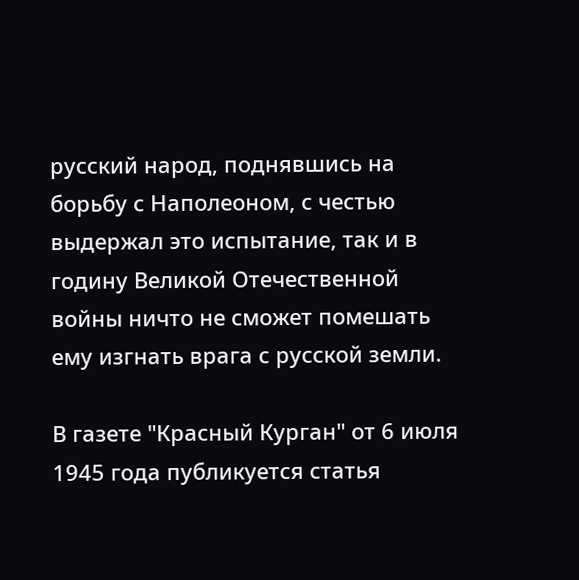русский народ, поднявшись на борьбу с Наполеоном, с честью выдержал это испытание, так и в годину Великой Отечественной войны ничто не сможет помешать ему изгнать врага с русской земли.

В газете "Красный Курган" от 6 июля 1945 года публикуется статья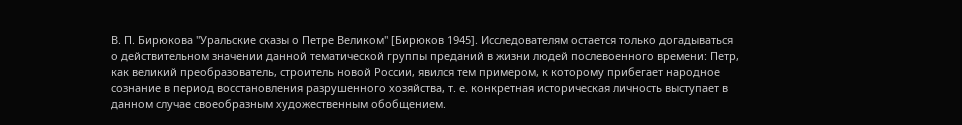В. П. Бирюкова "Уральские сказы о Петре Великом" [Бирюков 1945]. Исследователям остается только догадываться о действительном значении данной тематической группы преданий в жизни людей послевоенного времени: Петр, как великий преобразователь, строитель новой России, явился тем примером, к которому прибегает народное сознание в период восстановления разрушенного хозяйства, т. е. конкретная историческая личность выступает в данном случае своеобразным художественным обобщением.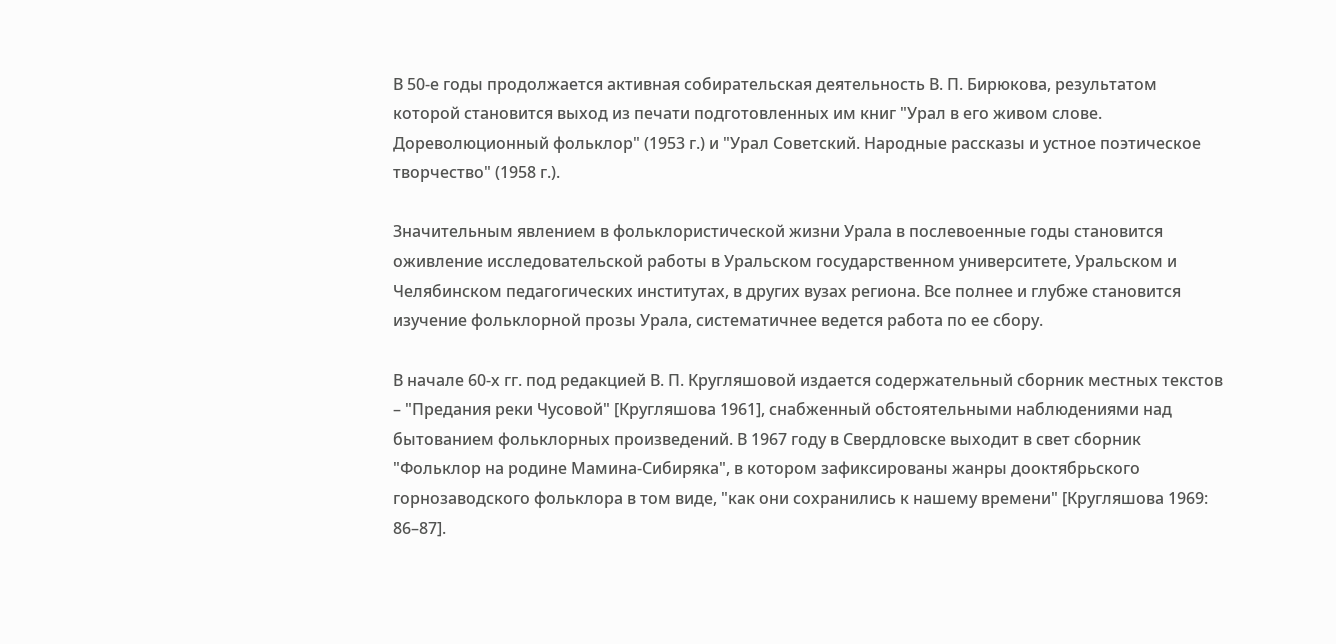В 50-е годы продолжается активная собирательская деятельность В. П. Бирюкова, результатом которой становится выход из печати подготовленных им книг "Урал в его живом слове. Дореволюционный фольклор" (1953 г.) и "Урал Советский. Народные рассказы и устное поэтическое творчество" (1958 г.).

Значительным явлением в фольклористической жизни Урала в послевоенные годы становится оживление исследовательской работы в Уральском государственном университете, Уральском и Челябинском педагогических институтах, в других вузах региона. Все полнее и глубже становится изучение фольклорной прозы Урала, систематичнее ведется работа по ее сбору.

В начале 60-х гг. под редакцией В. П. Кругляшовой издается содержательный сборник местных текстов – "Предания реки Чусовой" [Кругляшова 1961], снабженный обстоятельными наблюдениями над бытованием фольклорных произведений. В 1967 году в Свердловске выходит в свет сборник "Фольклор на родине Мамина-Сибиряка", в котором зафиксированы жанры дооктябрьского горнозаводского фольклора в том виде, "как они сохранились к нашему времени" [Кругляшова 1969: 86–87].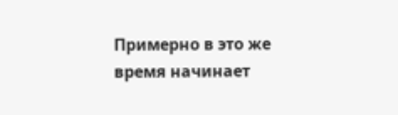Примерно в это же время начинает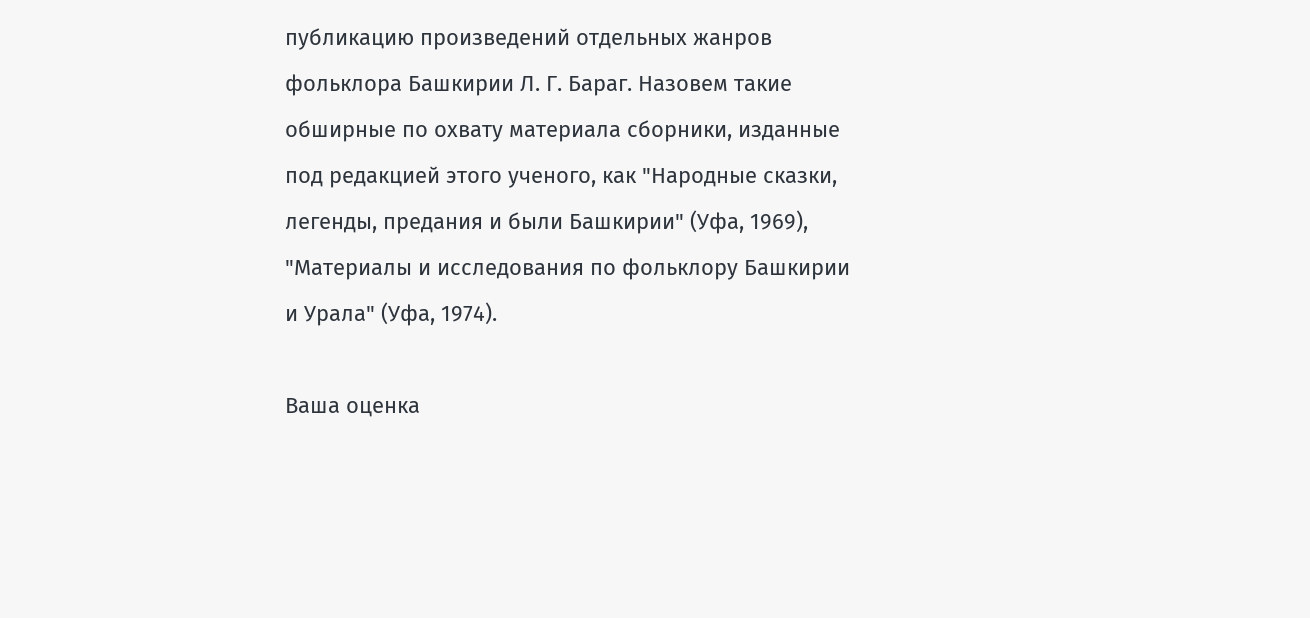публикацию произведений отдельных жанров фольклора Башкирии Л. Г. Бараг. Назовем такие обширные по охвату материала сборники, изданные под редакцией этого ученого, как "Народные сказки, легенды, предания и были Башкирии" (Уфа, 1969), "Материалы и исследования по фольклору Башкирии и Урала" (Уфа, 1974).

Ваша оценка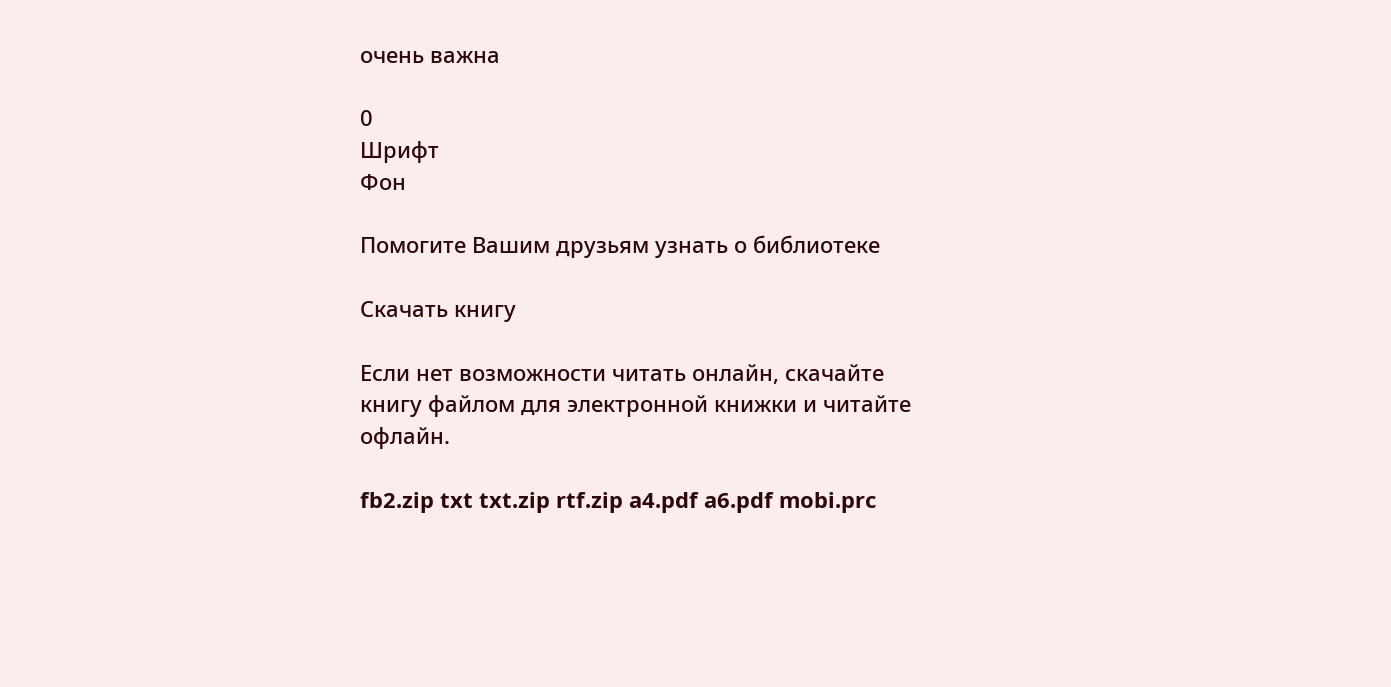очень важна

0
Шрифт
Фон

Помогите Вашим друзьям узнать о библиотеке

Скачать книгу

Если нет возможности читать онлайн, скачайте книгу файлом для электронной книжки и читайте офлайн.

fb2.zip txt txt.zip rtf.zip a4.pdf a6.pdf mobi.prc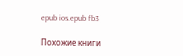epub ios.epub fb3

Похожие книги